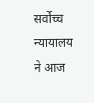सर्वोच्च न्यायालय ने आज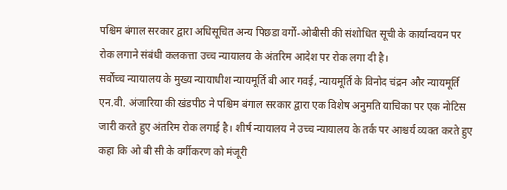पश्चिम बंगाल सरकार द्वारा अधिसूचित अन्य पिछडा वर्गों-ओबीसी की संशोधित सूची के कार्यान्वयन पर रोक लगाने संबंधी कलकत्ता उच्च न्यायालय के अंतरिम आदेश पर रोक लगा दी है।
सर्वोच्च न्यायालय के मुख्य न्यायाधीश न्यायमूर्ति बी आर गवई, न्यायमूर्ति के विनोद चंद्रन और न्यायमूर्ति एन.वी. अंजारिया की खंडपीठ ने पश्चिम बंगाल सरकार द्वारा एक विशेष अनुमति याचिका पर एक नोटिस जारी करते हुए अंतरिम रोक लगाई है। शीर्ष न्यायालय ने उच्च न्यायालय के तर्क पर आश्चर्य व्यक्त करते हुए कहा कि ओ बी सी के वर्गीकरण को मंजूरी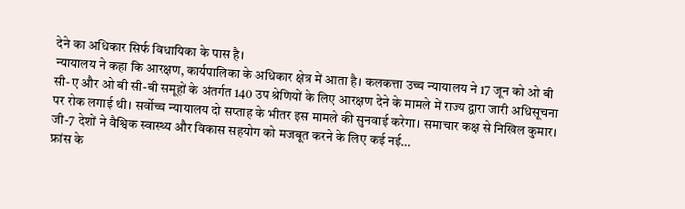देने का अधिकार सिर्फ विधायिका के पास है।
न्यायालय ने कहा कि आरक्षण, कार्यपालिका के अधिकार क्षेत्र में आता है। कलकत्ता उच्च न्यायालय ने 17 जून को ओ बी सी-ए और ओ बी सी-बी समूहों के अंतर्गत 140 उप श्रेणियों के लिए आरक्षण देने के मामले में राज्य द्वारा जारी अधिसूचना पर रोक लगाई थी। सर्वोच्च न्यायालय दो सप्ताह के भीतर इस मामले की सुनवाई करेगा। समाचार कक्ष से निखिल कुमार।
जी-7 देशों ने वैश्विक स्वास्थ्य और विकास सहयोग को मजबूत करने के लिए कई नई…
फ्रांस के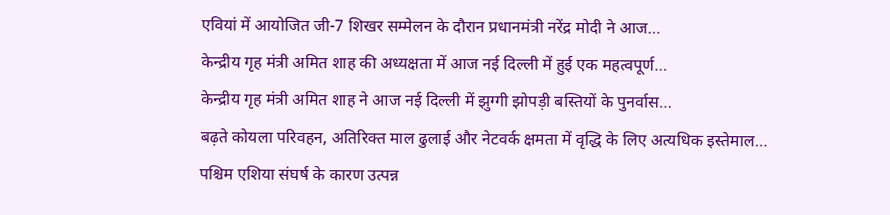एवियां में आयोजित जी-7 शिखर सम्मेलन के दौरान प्रधानमंत्री नरेंद्र मोदी ने आज…
केन्द्रीय गृह मंत्री अमित शाह की अध्यक्षता में आज नई दिल्ली में हुई एक महत्वपूर्ण…
केन्द्रीय गृह मंत्री अमित शाह ने आज नई दिल्ली में झुग्गी झोपड़ी बस्तियों के पुनर्वास…
बढ़ते कोयला परिवहन, अतिरिक्त माल ढुलाई और नेटवर्क क्षमता में वृद्धि के लिए अत्यधिक इस्तेमाल…
पश्चिम एशिया संघर्ष के कारण उत्पन्न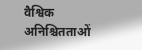वैश्विक अनिश्चितताओं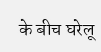के बीच घरेलू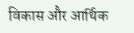विकास और आर्थिक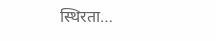स्थिरता…